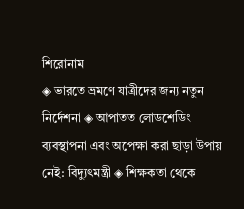শিরোনাম
◈ ভারতে ভ্রমণে যাত্রীদের জন্য নতুন নির্দেশনা ◈ আপাতত লোডশেডিং ব্যবস্থাপনা এবং অপেক্ষা করা ছাড়া উপায় নেই: বিদ্যুৎমন্ত্রী ◈ শিক্ষকতা থেকে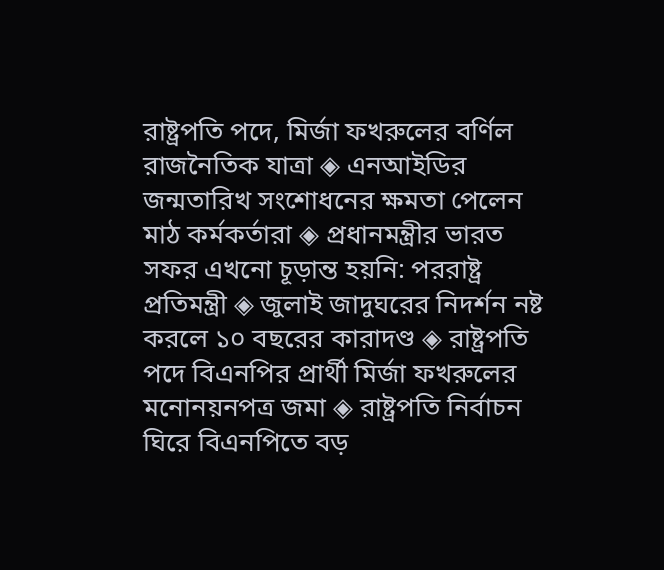রাষ্ট্রপতি পদে, মির্জা ফখরুলের বর্ণিল রাজনৈতিক যাত্রা ◈ এনআইডির জন্মতারিখ সংশোধনের ক্ষমতা পেলেন মাঠ কর্মকর্তারা ◈ প্রধানমন্ত্রীর ভারত সফর এখনো চূড়ান্ত হয়নি: পররাষ্ট্র প্রতিমন্ত্রী ◈ জুলাই জাদুঘরের নিদর্শন নষ্ট করলে ১০ বছরের কারাদণ্ড ◈ রাষ্ট্রপতি পদে বিএনপির প্রার্থী মির্জা ফখরুলের মনোনয়নপত্র জমা ◈ রাষ্ট্রপতি নির্বাচন ঘিরে বিএনপিতে বড়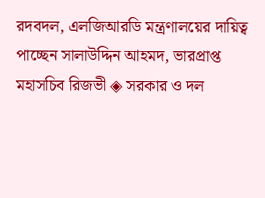রদবদল, এলজিআরডি মন্ত্রণালয়ের দায়িত্ব পাচ্ছেন সালাউদ্দিন আহমদ, ভারপ্রাপ্ত মহাসচিব রিজভী ◈ সরকার ও দল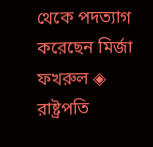থেকে পদত্যাগ করেছেন মির্জা ফখরুল ◈ রাষ্ট্রপতি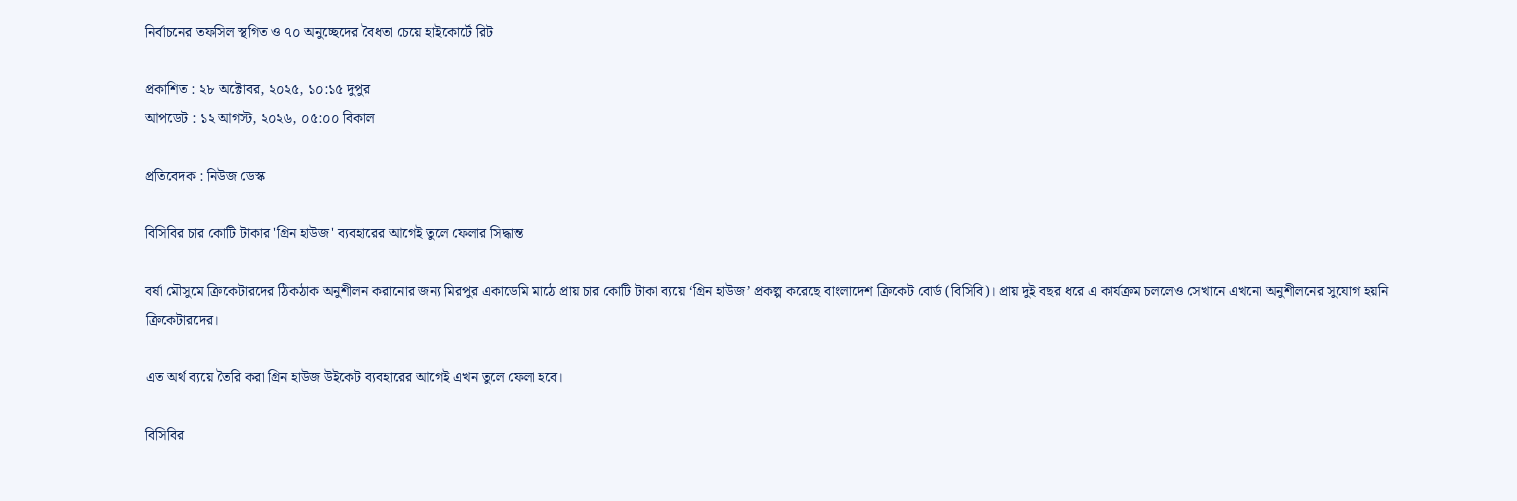নির্বাচনের তফসিল স্থগিত ও ৭০ অনুচ্ছেদের বৈধতা চেয়ে হাইকোর্টে রিট

প্রকাশিত : ২৮ অক্টোবর, ২০২৫, ১০:১৫ দুপুর
আপডেট : ১২ আগস্ট, ২০২৬, ০৫:০০ বিকাল

প্রতিবেদক : নিউজ ডেস্ক

বিসিবির চার কোটি টাকার 'গ্রিন হাউজ' ব্যবহারের আগেই তুলে ফেলার সিদ্ধান্ত

বর্ষা মৌসুমে ক্রিকেটারদের ঠিকঠাক অনুশীলন করানোর জন্য মিরপুর একাডেমি মাঠে প্রায় চার কোটি টাকা ব্যয়ে ‘গ্রিন হাউজ’ প্রকল্প করেছে বাংলাদেশ ক্রিকেট বোর্ড (বিসিবি)। প্রায় দুই বছর ধরে এ কার্যক্রম চললেও সেখানে এখনো অনুশীলনের সুযোগ হয়নি ক্রিকেটারদের।

এত অর্থ ব্যয়ে তৈরি করা গ্রিন হাউজ উইকেট ব্যবহারের আগেই এখন তুলে ফেলা হবে।

বিসিবির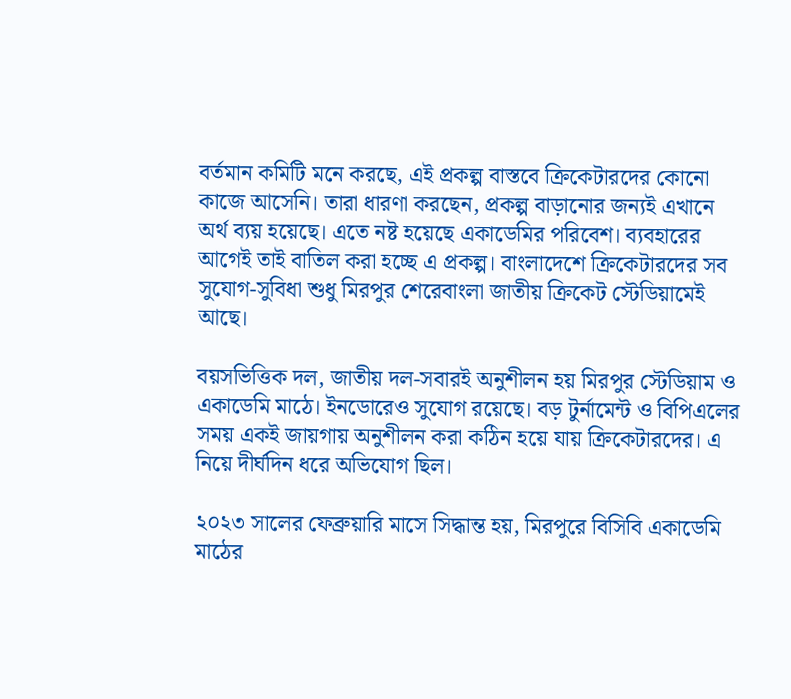বর্তমান কমিটি মনে করছে, এই প্রকল্প বাস্তবে ক্রিকেটারদের কোনো কাজে আসেনি। তারা ধারণা করছেন, প্রকল্প বাড়ানোর জন্যই এখানে অর্থ ব্যয় হয়েছে। এতে নষ্ট হয়েছে একাডেমির পরিবেশ। ব্যবহারের আগেই তাই বাতিল করা হচ্ছে এ প্রকল্প। বাংলাদেশে ক্রিকেটারদের সব সুযোগ-সুবিধা শুধু মিরপুর শেরেবাংলা জাতীয় ক্রিকেট স্টেডিয়ামেই আছে।

বয়সভিত্তিক দল, জাতীয় দল-সবারই অনুশীলন হয় মিরপুর স্টেডিয়াম ও একাডেমি মাঠে। ইনডোরেও সুযোগ রয়েছে। বড় টুর্নামেন্ট ও বিপিএলের সময় একই জায়গায় অনুশীলন করা কঠিন হয়ে যায় ক্রিকেটারদের। এ নিয়ে দীর্ঘদিন ধরে অভিযোগ ছিল।

২০২৩ সালের ফেব্রুয়ারি মাসে সিদ্ধান্ত হয়, মিরপুরে বিসিবি একাডেমি মাঠের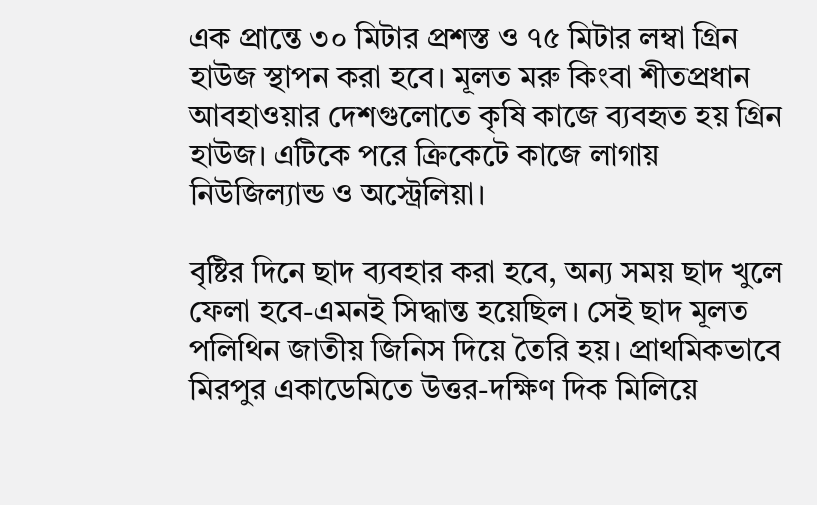এক প্রান্তে ৩০ মিটার প্রশস্ত ও ৭৫ মিটার লম্বা গ্রিন হাউজ স্থাপন করা হবে। মূলত মরু কিংবা শীতপ্রধান আবহাওয়ার দেশগুলোতে কৃষি কাজে ব্যবহৃত হয় গ্রিন হাউজ। এটিকে পরে ক্রিকেটে কাজে লাগায় নিউজিল্যান্ড ও অস্ট্রেলিয়া।

বৃষ্টির দিনে ছাদ ব্যবহার করা হবে, অন্য সময় ছাদ খুলে ফেলা হবে-এমনই সিদ্ধান্ত হয়েছিল। সেই ছাদ মূলত পলিথিন জাতীয় জিনিস দিয়ে তৈরি হয়। প্রাথমিকভাবে মিরপুর একাডেমিতে উত্তর-দক্ষিণ দিক মিলিয়ে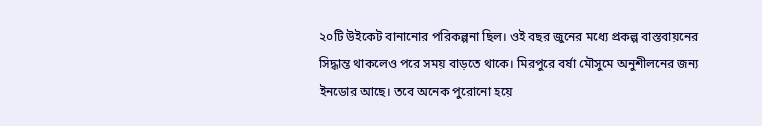২০টি উইকেট বানানোর পরিকল্পনা ছিল। ওই বছর জুনের মধ্যে প্রকল্প বাস্তবায়নের সিদ্ধান্ত থাকলেও পরে সময় বাড়তে থাকে। মিরপুরে বর্ষা মৌসুমে অনুশীলনের জন্য ইনডোর আছে। তবে অনেক পুরোনো হয়ে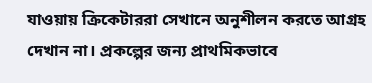যাওয়ায় ক্রিকেটাররা সেখানে অনুশীলন করতে আগ্রহ দেখান না। প্রকল্পের জন্য প্রাথমিকভাবে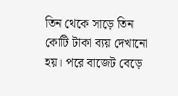তিন থেকে সাড়ে তিন কোটি টাকা ব্যয় দেখানো হয়। পরে বাজেট বেড়ে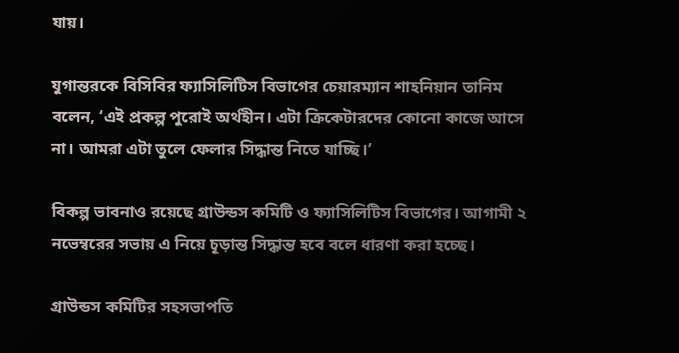যায়।

যুগান্তরকে বিসিবির ফ্যাসিলিটিস বিভাগের চেয়ারম্যান শাহনিয়ান তানিম বলেন, ‘এই প্রকল্প পুরোই অর্থহীন। এটা ক্রিকেটারদের কোনো কাজে আসে না। আমরা এটা তুলে ফেলার সিদ্ধান্ত নিতে যাচ্ছি।’

বিকল্প ভাবনাও রয়েছে গ্রাউন্ডস কমিটি ও ফ্যাসিলিটিস বিভাগের। আগামী ২ নভেম্বরের সভায় এ নিয়ে চূড়ান্ত সিদ্ধান্ত হবে বলে ধারণা করা হচ্ছে।

গ্রাউন্ডস কমিটির সহসভাপতি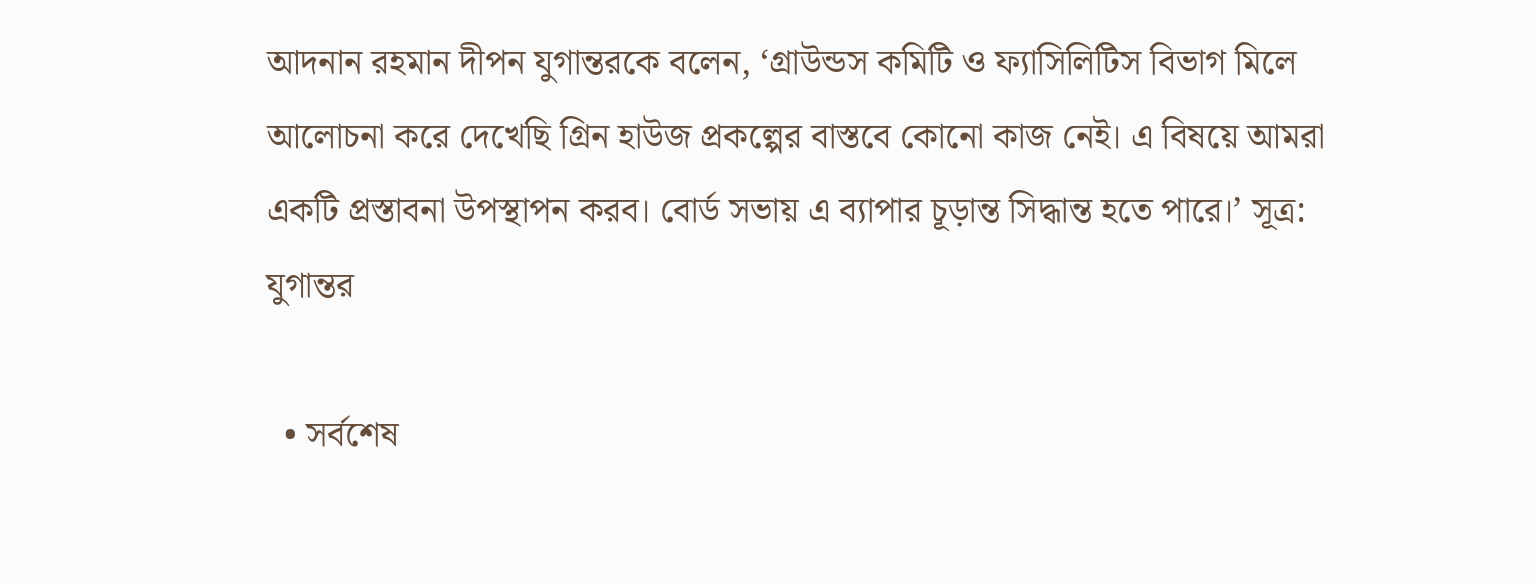আদনান রহমান দীপন যুগান্তরকে বলেন, ‘গ্রাউন্ডস কমিটি ও ফ্যাসিলিটিস বিভাগ মিলে আলোচনা করে দেখেছি গ্রিন হাউজ প্রকল্পের বাস্তবে কোনো কাজ নেই। এ বিষয়ে আমরা একটি প্রস্তাবনা উপস্থাপন করব। বোর্ড সভায় এ ব্যাপার চূড়ান্ত সিদ্ধান্ত হতে পারে।’ সূত্র: যুগান্তর

  • সর্বশেষ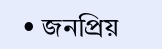• জনপ্রিয়